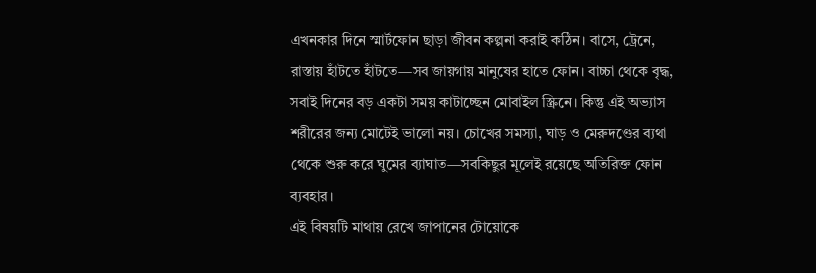এখনকার দিনে স্মার্টফোন ছাড়া জীবন কল্পনা করাই কঠিন। বাসে, ট্রেনে, রাস্তায় হাঁটতে হাঁটতে—সব জায়গায় মানুষের হাতে ফোন। বাচ্চা থেকে বৃদ্ধ, সবাই দিনের বড় একটা সময় কাটাচ্ছেন মোবাইল স্ক্রিনে। কিন্তু এই অভ্যাস শরীরের জন্য মোটেই ভালো নয়। চোখের সমস্যা, ঘাড় ও মেরুদণ্ডের ব্যথা থেকে শুরু করে ঘুমের ব্যাঘাত—সবকিছুর মূলেই রয়েছে অতিরিক্ত ফোন ব্যবহার।
এই বিষয়টি মাথায় রেখে জাপানের টোয়োকে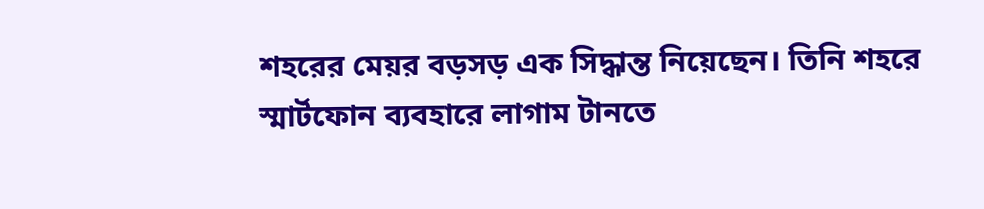শহরের মেয়র বড়সড় এক সিদ্ধান্ত নিয়েছেন। তিনি শহরে স্মার্টফোন ব্যবহারে লাগাম টানতে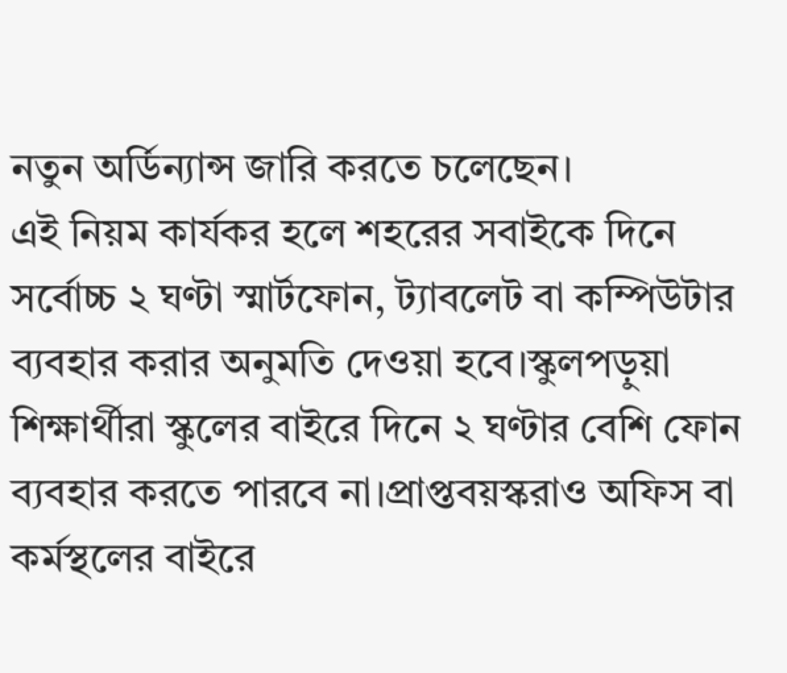নতুন অর্ডিন্যান্স জারি করতে চলেছেন।
এই নিয়ম কার্যকর হলে শহরের সবাইকে দিনে সর্বোচ্চ ২ ঘণ্টা স্মার্টফোন, ট্যাবলেট বা কম্পিউটার ব্যবহার করার অনুমতি দেওয়া হবে।স্কুলপড়ুয়া শিক্ষার্থীরা স্কুলের বাইরে দিনে ২ ঘণ্টার বেশি ফোন ব্যবহার করতে পারবে না।প্রাপ্তবয়স্করাও অফিস বা কর্মস্থলের বাইরে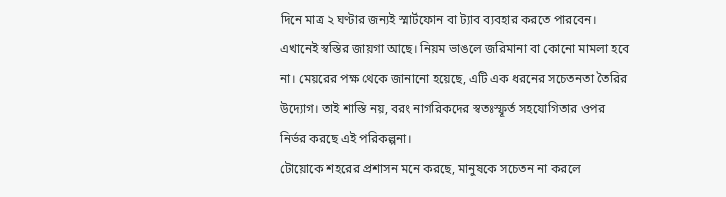দিনে মাত্র ২ ঘণ্টার জন্যই স্মার্টফোন বা ট্যাব ব্যবহার করতে পারবেন।
এখানেই স্বস্তির জায়গা আছে। নিয়ম ভাঙলে জরিমানা বা কোনো মামলা হবে না। মেয়রের পক্ষ থেকে জানানো হয়েছে, এটি এক ধরনের সচেতনতা তৈরির উদ্যোগ। তাই শাস্তি নয়, বরং নাগরিকদের স্বতঃস্ফূর্ত সহযোগিতার ওপর নির্ভর করছে এই পরিকল্পনা।
টোয়োকে শহরের প্রশাসন মনে করছে, মানুষকে সচেতন না করলে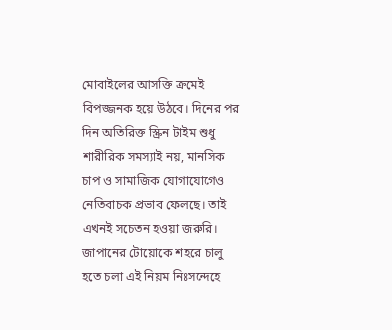মোবাইলের আসক্তি ক্রমেই বিপজ্জনক হয়ে উঠবে। দিনের পর দিন অতিরিক্ত স্ক্রিন টাইম শুধু শারীরিক সমস্যাই নয়, মানসিক চাপ ও সামাজিক যোগাযোগেও নেতিবাচক প্রভাব ফেলছে। তাই এখনই সচেতন হওয়া জরুরি।
জাপানের টোয়োকে শহরে চালু হতে চলা এই নিয়ম নিঃসন্দেহে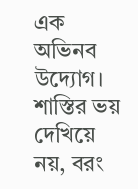এক অভিনব উদ্যোগ। শাস্তির ভয় দেখিয়ে নয়, বরং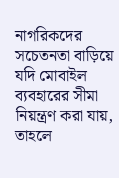নাগরিকদের সচেতনতা বাড়িয়ে যদি মোবাইল ব্যবহারের সীমা নিয়ন্ত্রণ করা যায়, তাহলে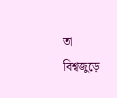তা বিশ্বজুড়ে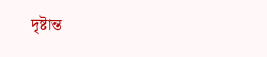দৃষ্টান্ত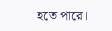হতে পারে।